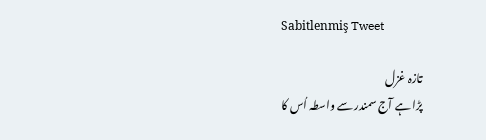Sabitlenmiş Tweet

تازہ غزل
پڑا ہے آج سمندر سے واسطہ اُس کا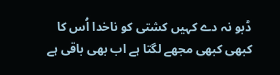ڈبو نہ دے کہیں کشتی کو ناخدا اُس کا
کبھی کبھی مجھے لگتا ہے اب بھی باقی ہے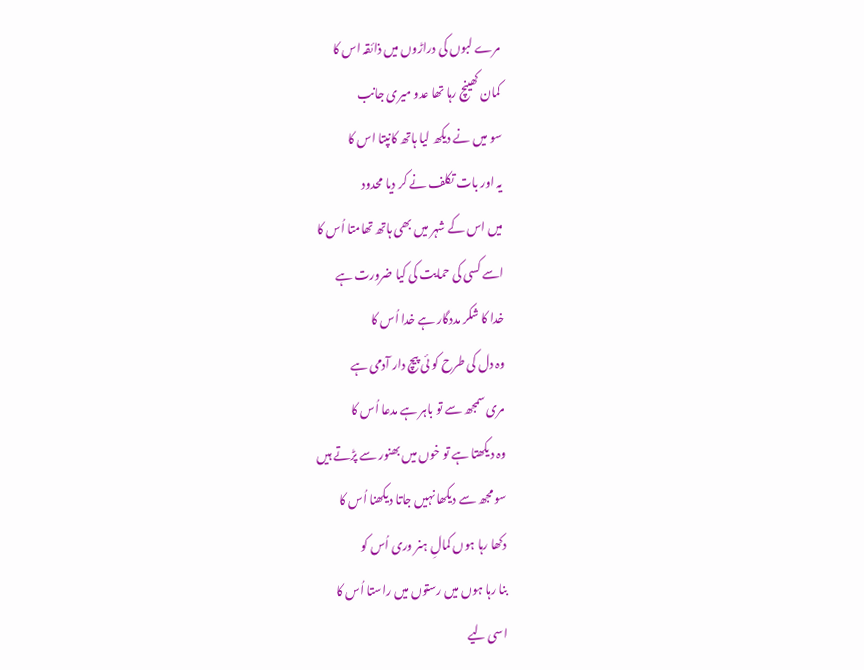مرے لبوں کی دراڑوں میں ذائقہ اس کا
کمان کھینچ رہا تھا عدو میری جانب
سو میں نے دیکھ لیا ہاتھ کانپتا اس کا
یہ اور بات تکلف نے کر دیا محدود
میں اس کے شہر میں بھی ہاتھ تھامتا اُس کا
اسے کسی کی حمایت کی کیا ضرورت ہے
خدا کا شکر مددگار ہے خدا اُس کا
وہ دل کی طرح کو ئی پیچ دار آدمی ہے
مری سمجھ سے تو باہر ہے مدعا اُس کا
وہ دیکھتا ہے تو خوں میں بھنور سے پڑتے ہیں
سو مجھ سے دیکھا نہیں جاتا دیکھنا اُس کا
دکھا رہا ہوں کمالِ ہنر وری اُس کو
بنا رہا ہوں میں رستوں میں راستا اُس کا
اسی لیے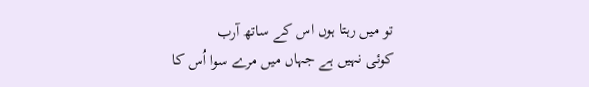تو میں رہتا ہوں اس کے ساتھ آرب
کوئی نہیں ہے جہاں میں مرے سوا اُس کا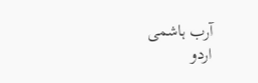آرب ہاشمی
اردو